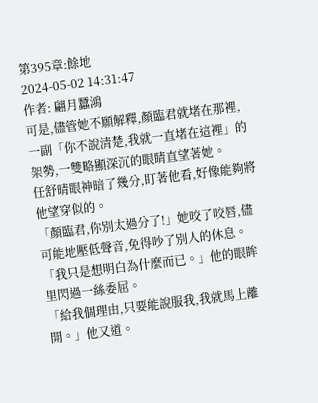第395章:餘地
2024-05-02 14:31:47
作者: 翩月蠶鴻
可是,儘管她不願解釋,顏臨君就堵在那裡,一副「你不說清楚,我就一直堵在這裡」的架勢,一雙略顯深沉的眼睛直望著她。
任舒晴眼神暗了幾分,盯著他看,好像能夠將他望穿似的。
「顏臨君,你別太過分了!」她咬了咬唇,儘可能地壓低聲音,免得吵了別人的休息。
「我只是想明白為什麼而已。」他的眼眸里閃過一絲委屈。
「給我個理由,只要能說服我,我就馬上離開。」他又道。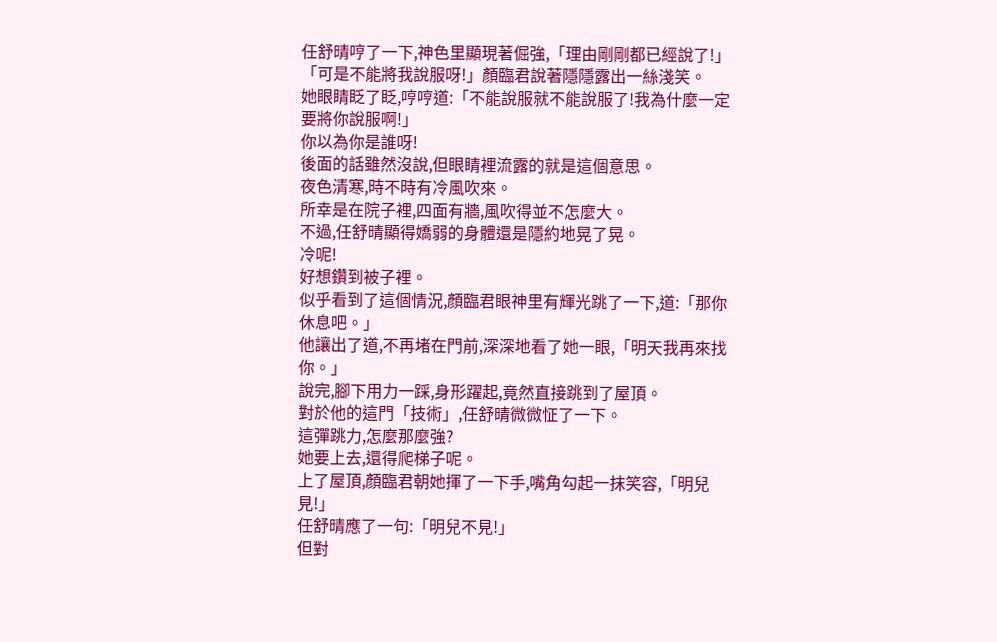任舒晴哼了一下,神色里顯現著倔強,「理由剛剛都已經說了!」
「可是不能將我說服呀!」顏臨君說著隱隱露出一絲淺笑。
她眼睛眨了眨,哼哼道:「不能說服就不能說服了!我為什麼一定要將你說服啊!」
你以為你是誰呀!
後面的話雖然沒說,但眼睛裡流露的就是這個意思。
夜色清寒,時不時有冷風吹來。
所幸是在院子裡,四面有牆,風吹得並不怎麼大。
不過,任舒晴顯得嬌弱的身體還是隱約地晃了晃。
冷呢!
好想鑽到被子裡。
似乎看到了這個情況,顏臨君眼神里有輝光跳了一下,道:「那你休息吧。」
他讓出了道,不再堵在門前,深深地看了她一眼,「明天我再來找你。」
說完,腳下用力一踩,身形躍起,竟然直接跳到了屋頂。
對於他的這門「技術」,任舒晴微微怔了一下。
這彈跳力,怎麼那麼強?
她要上去,還得爬梯子呢。
上了屋頂,顏臨君朝她揮了一下手,嘴角勾起一抹笑容,「明兒見!」
任舒晴應了一句:「明兒不見!」
但對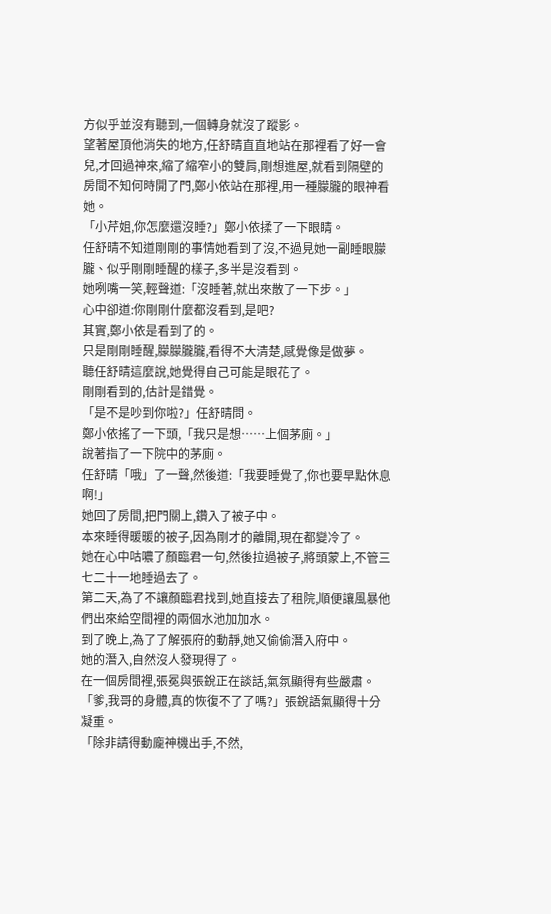方似乎並沒有聽到,一個轉身就沒了蹤影。
望著屋頂他消失的地方,任舒晴直直地站在那裡看了好一會兒,才回過神來,縮了縮窄小的雙肩,剛想進屋,就看到隔壁的房間不知何時開了門,鄭小依站在那裡,用一種朦朧的眼神看她。
「小芹姐,你怎麼還沒睡?」鄭小依揉了一下眼睛。
任舒晴不知道剛剛的事情她看到了沒,不過見她一副睡眼朦朧、似乎剛剛睡醒的樣子,多半是沒看到。
她咧嘴一笑,輕聲道:「沒睡著,就出來散了一下步。」
心中卻道:你剛剛什麼都沒看到,是吧?
其實,鄭小依是看到了的。
只是剛剛睡醒,朦朦朧朧,看得不大清楚,感覺像是做夢。
聽任舒晴這麼說,她覺得自己可能是眼花了。
剛剛看到的,估計是錯覺。
「是不是吵到你啦?」任舒晴問。
鄭小依搖了一下頭,「我只是想……上個茅廁。」
說著指了一下院中的茅廁。
任舒晴「哦」了一聲,然後道:「我要睡覺了,你也要早點休息啊!」
她回了房間,把門關上,鑽入了被子中。
本來睡得暖暖的被子,因為剛才的離開,現在都變冷了。
她在心中咕噥了顏臨君一句,然後拉過被子,將頭蒙上,不管三七二十一地睡過去了。
第二天,為了不讓顏臨君找到,她直接去了租院,順便讓風暴他們出來給空間裡的兩個水池加加水。
到了晚上,為了了解張府的動靜,她又偷偷潛入府中。
她的潛入,自然沒人發現得了。
在一個房間裡,張冕與張銳正在談話,氣氛顯得有些嚴肅。
「爹,我哥的身體,真的恢復不了了嗎?」張銳語氣顯得十分凝重。
「除非請得動龐神機出手,不然,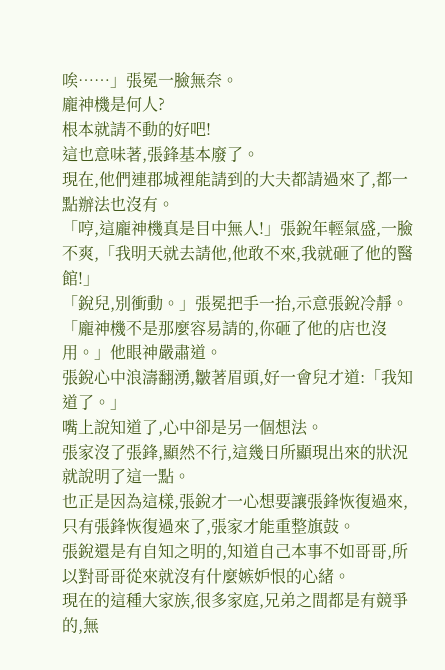唉……」張冕一臉無奈。
龐神機是何人?
根本就請不動的好吧!
這也意味著,張鋒基本廢了。
現在,他們連郡城裡能請到的大夫都請過來了,都一點辦法也沒有。
「哼,這龐神機真是目中無人!」張銳年輕氣盛,一臉不爽,「我明天就去請他,他敢不來,我就砸了他的醫館!」
「銳兒,別衝動。」張冕把手一抬,示意張銳冷靜。
「龐神機不是那麼容易請的,你砸了他的店也沒用。」他眼神嚴肅道。
張銳心中浪濤翻湧,皺著眉頭,好一會兒才道:「我知道了。」
嘴上說知道了,心中卻是另一個想法。
張家沒了張鋒,顯然不行,這幾日所顯現出來的狀況就說明了這一點。
也正是因為這樣,張銳才一心想要讓張鋒恢復過來,只有張鋒恢復過來了,張家才能重整旗鼓。
張銳還是有自知之明的,知道自己本事不如哥哥,所以對哥哥從來就沒有什麼嫉妒恨的心緒。
現在的這種大家族,很多家庭,兄弟之間都是有競爭的,無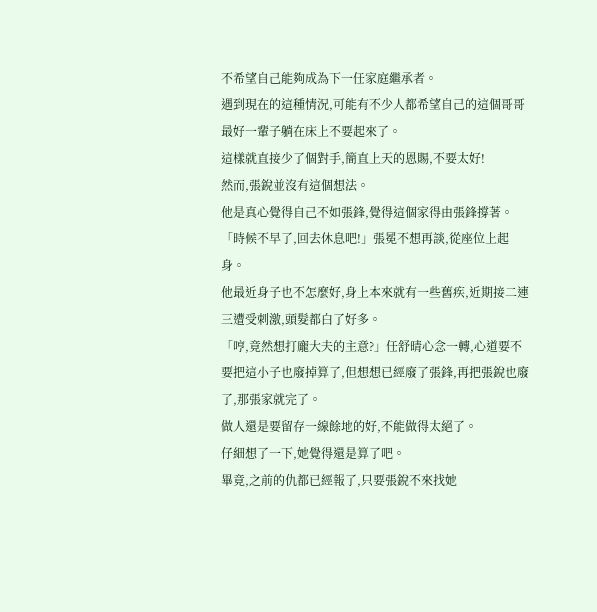不希望自己能夠成為下一任家庭繼承者。
遇到現在的這種情況,可能有不少人都希望自己的這個哥哥最好一輩子躺在床上不要起來了。
這樣就直接少了個對手,簡直上天的恩賜,不要太好!
然而,張銳並沒有這個想法。
他是真心覺得自己不如張鋒,覺得這個家得由張鋒撐著。
「時候不早了,回去休息吧!」張冕不想再談,從座位上起身。
他最近身子也不怎麼好,身上本來就有一些舊疾,近期接二連三遭受刺激,頭髮都白了好多。
「哼,竟然想打龐大夫的主意?」任舒晴心念一轉,心道要不要把這小子也廢掉算了,但想想已經廢了張鋒,再把張銳也廢了,那張家就完了。
做人還是要留存一線餘地的好,不能做得太絕了。
仔細想了一下,她覺得還是算了吧。
畢竟,之前的仇都已經報了,只要張銳不來找她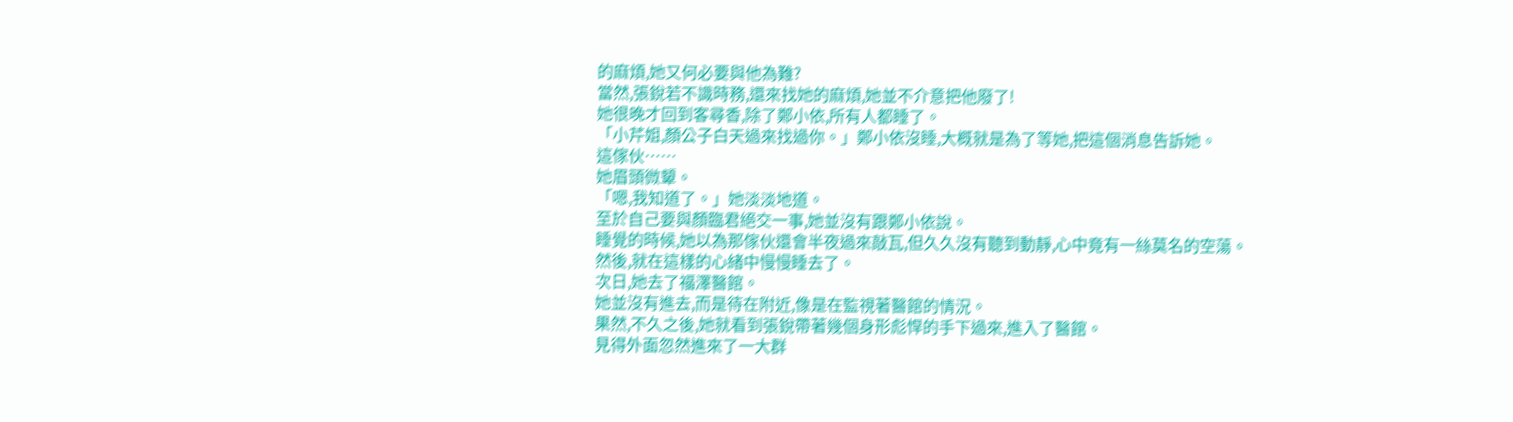的麻煩,她又何必要與他為難?
當然,張銳若不識時務,還來找她的麻煩,她並不介意把他廢了!
她很晚才回到客尋香,除了鄭小依,所有人都睡了。
「小芹姐,顏公子白天過來找過你。」鄭小依沒睡,大概就是為了等她,把這個消息告訴她。
這傢伙……
她眉頭微顰。
「嗯,我知道了。」她淡淡地道。
至於自己要與顏臨君絕交一事,她並沒有跟鄭小依說。
睡覺的時候,她以為那傢伙還會半夜過來敲瓦,但久久沒有聽到動靜,心中竟有一絲莫名的空蕩。
然後,就在這樣的心緒中慢慢睡去了。
次日,她去了福澤醫館。
她並沒有進去,而是待在附近,像是在監視著醫館的情況。
果然,不久之後,她就看到張銳帶著幾個身形彪悍的手下過來,進入了醫館。
見得外面忽然進來了一大群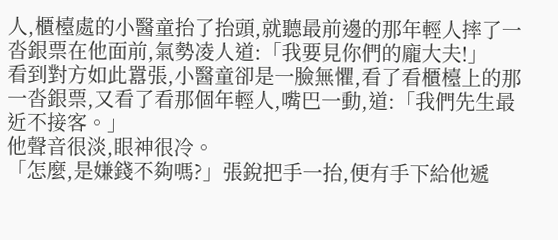人,櫃檯處的小醫童抬了抬頭,就聽最前邊的那年輕人摔了一沓銀票在他面前,氣勢凌人道:「我要見你們的龐大夫!」
看到對方如此囂張,小醫童卻是一臉無懼,看了看櫃檯上的那一沓銀票,又看了看那個年輕人,嘴巴一動,道:「我們先生最近不接客。」
他聲音很淡,眼神很冷。
「怎麼,是嫌錢不夠嗎?」張銳把手一抬,便有手下給他遞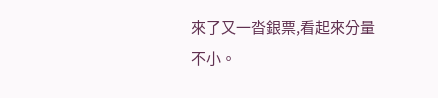來了又一沓銀票,看起來分量不小。